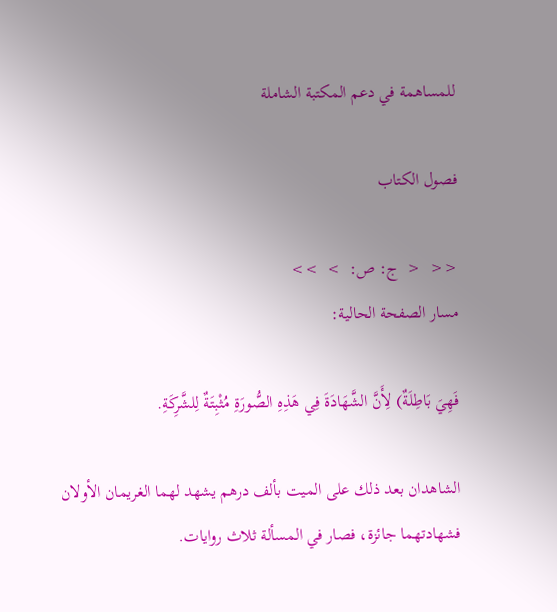للمساهمة في دعم المكتبة الشاملة

فصول الكتاب

<<  <  ج: ص:  >  >>
مسار الصفحة الحالية:

فَهِيَ بَاطِلَةٌ) لِأَنَّ الشَّهَادَةَ فِي هَذِهِ الصُّورَةِ مُثْبِتَةٌ لِلشَّرِكَةِ.

الشاهدان بعد ذلك على الميت بألف درهم يشهد لهما الغريمان الأولان فشهادتهما جائزة، فصار في المسألة ثلاث روايات.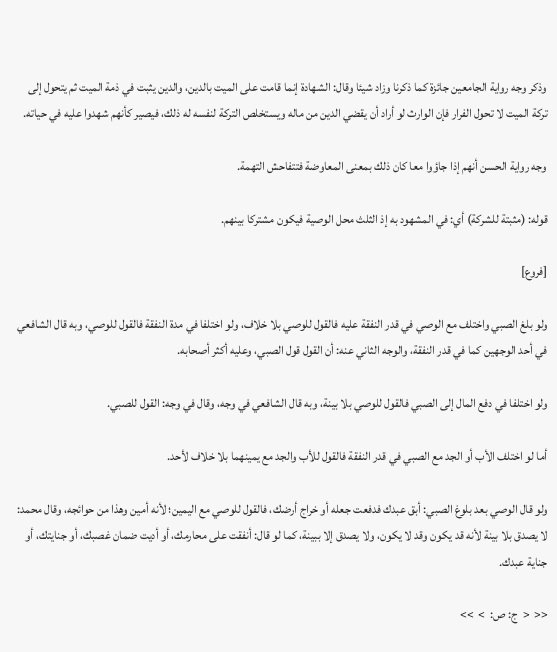وذكر وجه رواية الجامعين جائزة كما ذكرنا وزاد شيئا وقال: الشهادة إنما قامت على الميت بالدين، والدين يثبت في ذمة الميت ثم يتحول إلى تركة الميت لا تحول الفرار فإن الوارث لو أراد أن يقضي الدين من ماله ويستخلص التركة لنفسه له ذلك، فيصير كأنهم شهدوا عليه في حياته.

وجه رواية الحسن أنهم إذا جاؤوا معا كان ذلك بمعنى المعاوضة فتتفاحش التهمة.

قوله: (مثبتة للشركة) أي: في المشهود به إذ الثلث محل الوصية فيكون مشتركا بينهم.

[فروع]

ولو بلغ الصبي واختلف مع الوصي في قدر النفقة عليه فالقول للوصي بلا خلاف، ولو اختلفا في مدة النفقة فالقول للوصي، وبه قال الشافعي في أحد الوجهين كما في قدر النفقة، والوجه الثاني عنه: أن القول قول الصبي، وعليه أكثر أصحابه.

ولو اختلفا في دفع المال إلى الصبي فالقول للوصي بلا بينة، وبه قال الشافعي في وجه، وقال في وجه: القول للصبي.

أما لو اختلف الأب أو الجد مع الصبي في قدر النفقة فالقول للأب والجد مع يمينهما بلا خلاف لأحد.

ولو قال الوصي بعد بلوغ الصبي: أبق عبدك فدفعت جعله أو خراج أرضك، فالقول للوصي مع اليمين؛ لأنه أمين وهذا من حوائجه، وقال محمد: لا يصدق بلا بينة لأنه قد يكون وقد لا يكون، ولا يصدق إلا ببينة، كما لو قال: أنفقت على محارمك، أو أديت ضمان غصبك، أو جنايتك، أو جناية عبدك.

<<  <  ج: ص:  >  >>